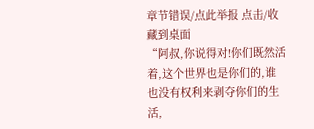章节错误/点此举报 点击/收藏到桌面
“阿叔,你说得对!你们既然活着,这个世界也是你们的,谁也没有权利来剥夺你们的生活,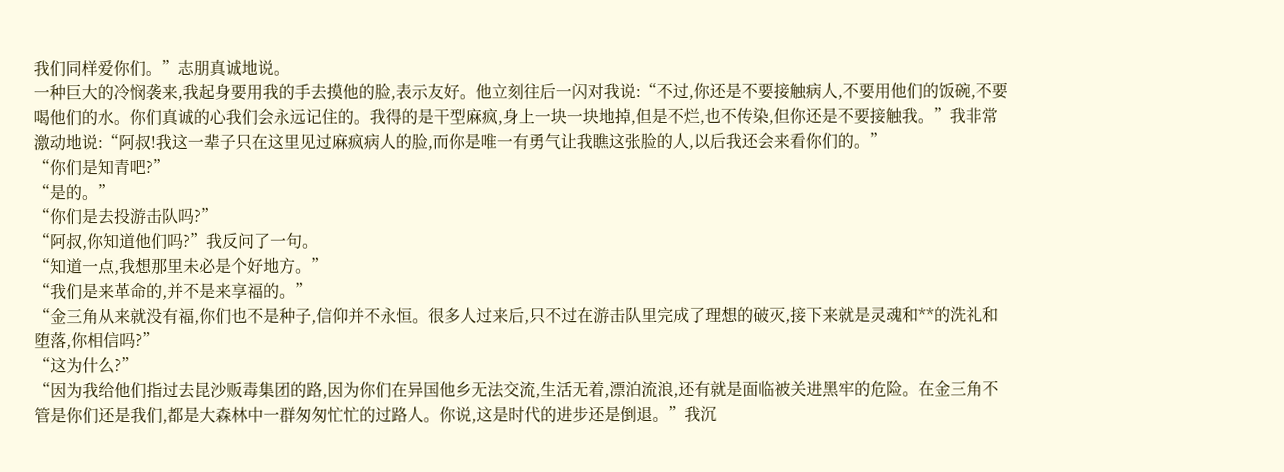我们同样爱你们。”志朋真诚地说。
一种巨大的冷悯袭来,我起身要用我的手去摸他的脸,表示友好。他立刻往后一闪对我说:“不过,你还是不要接触病人,不要用他们的饭碗,不要喝他们的水。你们真诚的心我们会永远记住的。我得的是干型麻疯,身上一块一块地掉,但是不烂,也不传染,但你还是不要接触我。”我非常激动地说:“阿叔!我这一辈子只在这里见过麻疯病人的脸,而你是唯一有勇气让我瞧这张脸的人,以后我还会来看你们的。”
“你们是知青吧?”
“是的。”
“你们是去投游击队吗?”
“阿叔,你知道他们吗?”我反问了一句。
“知道一点,我想那里未必是个好地方。”
“我们是来革命的,并不是来享福的。”
“金三角从来就没有福,你们也不是种子,信仰并不永恒。很多人过来后,只不过在游击队里完成了理想的破灭,接下来就是灵魂和**的洗礼和堕落,你相信吗?”
“这为什么?”
“因为我给他们指过去昆沙贩毒集团的路,因为你们在异国他乡无法交流,生活无着,漂泊流浪,还有就是面临被关进黑牢的危险。在金三角不管是你们还是我们,都是大森林中一群匆匆忙忙的过路人。你说,这是时代的进步还是倒退。”我沉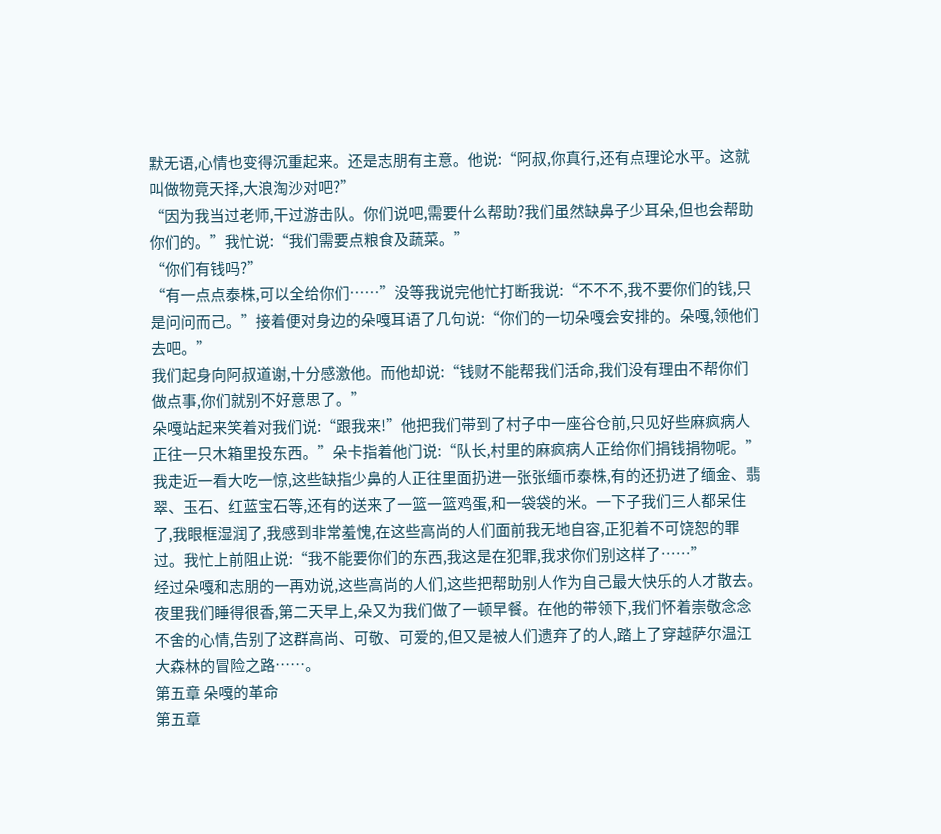默无语,心情也变得沉重起来。还是志朋有主意。他说:“阿叔,你真行,还有点理论水平。这就叫做物竟天择,大浪淘沙对吧?”
“因为我当过老师,干过游击队。你们说吧,需要什么帮助?我们虽然缺鼻子少耳朵,但也会帮助你们的。”我忙说:“我们需要点粮食及蔬菜。”
“你们有钱吗?”
“有一点点泰株,可以全给你们……”没等我说完他忙打断我说:“不不不,我不要你们的钱,只是问问而己。”接着便对身边的朵嘎耳语了几句说:“你们的一切朵嘎会安排的。朵嘎,领他们去吧。”
我们起身向阿叔道谢,十分感激他。而他却说:“钱财不能帮我们活命,我们没有理由不帮你们做点事,你们就别不好意思了。”
朵嘎站起来笑着对我们说:“跟我来!”他把我们带到了村子中一座谷仓前,只见好些麻疯病人正往一只木箱里投东西。”朵卡指着他门说:“队长,村里的麻疯病人正给你们捐钱捐物呢。”
我走近一看大吃一惊,这些缺指少鼻的人正往里面扔进一张张缅币泰株,有的还扔进了缅金、翡翠、玉石、红蓝宝石等,还有的送来了一篮一篮鸡蛋,和一袋袋的米。一下子我们三人都呆住了,我眼框湿润了,我感到非常羞愧,在这些高尚的人们面前我无地自容,正犯着不可饶恕的罪过。我忙上前阻止说:“我不能要你们的东西,我这是在犯罪,我求你们别这样了……”
经过朵嘎和志朋的一再劝说,这些高尚的人们,这些把帮助别人作为自己最大快乐的人才散去。
夜里我们睡得很香,第二天早上,朵又为我们做了一顿早餐。在他的带领下,我们怀着崇敬念念不舍的心情,告别了这群高尚、可敬、可爱的,但又是被人们遗弃了的人,踏上了穿越萨尔温江大森林的冒险之路……。
第五章 朵嘎的革命
第五章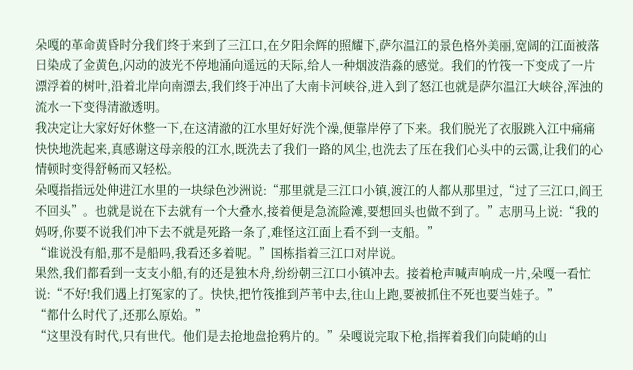朵嘎的革命黄昏时分我们终于来到了三江口,在夕阳余辉的照耀下,萨尔温江的景色格外美丽,宽阔的江面被落日染成了金黄色,闪动的波光不停地涌向遥远的天际,给人一种烟波浩淼的感觉。我们的竹筏一下变成了一片漂浮着的树叶,沿着北岸向南漂去,我们终于冲出了大南卡河峡谷,进入到了怒江也就是萨尔温江大峡谷,浑浊的流水一下变得清澈透明。
我决定让大家好好休整一下,在这清澈的江水里好好洗个澡,便靠岸停了下来。我们脱光了衣服跳入江中痛痛快快地洗起来,真感谢这母亲般的江水,既洗去了我们一路的风尘,也洗去了压在我们心头中的云霭,让我们的心情顿时变得舒畅而又轻松。
朵嘎指指远处伸进江水里的一块绿色沙洲说:“那里就是三江口小镇,渡江的人都从那里过,“过了三江口,阎王不回头”。也就是说在下去就有一个大叠水,接着便是急流险滩,要想回头也做不到了。”志朋马上说:“我的妈呀,你要不说我们冲下去不就是死路一条了,难怪这江面上看不到一支船。”
“谁说没有船,那不是船吗,我看还多着呢。”国栋指着三江口对岸说。
果然,我们都看到一支支小船,有的还是独木舟,纷纷朝三江口小镇冲去。接着枪声喊声响成一片,朵嘎一看忙说:“不好!我们遇上打冤家的了。快快,把竹筏推到芦苇中去,往山上跑,要被抓住不死也要当娃子。”
“都什么时代了,还那么原始。”
“这里没有时代,只有世代。他们是去抢地盘抢鸦片的。”朵嘎说完取下枪,指挥着我们向陡峭的山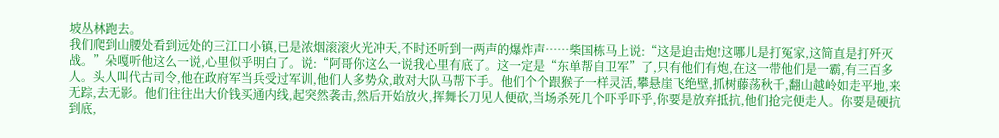坡丛林跑去。
我们爬到山腰处看到远处的三江口小镇,已是浓烟滚滚火光冲天,不时还听到一两声的爆炸声……柴国栋马上说:“这是迫击炮!这哪儿是打冤家,这简直是打歼灭战。”朵嘎听他这么一说,心里似乎明白了。说:“阿哥你这么一说我心里有底了。这一定是“东单帮自卫军”了,只有他们有炮,在这一带他们是一霸,有三百多人。头人叫代古司令,他在政府军当兵受过军训,他们人多势众,敢对大队马帮下手。他们个个跟猴子一样灵活,攀悬崖飞绝壁,抓树藤荡秋千,翻山越岭如走平地,来无踪,去无影。他们往往出大价钱买通内线,起突然袭击,然后开始放火,挥舞长刀见人便砍,当场杀死几个吓乎吓乎,你要是放弃抵抗,他们抢完便走人。你要是硬抗到底,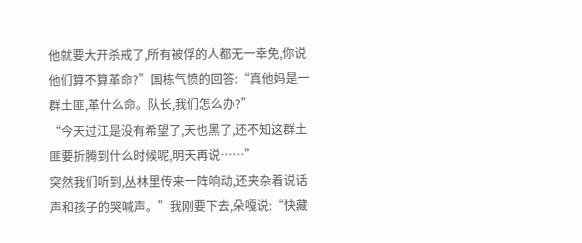他就要大开杀戒了,所有被俘的人都无一幸免,你说他们算不算革命?”国栋气愤的回答:“真他妈是一群土匪,革什么命。队长,我们怎么办?”
“今天过江是没有希望了,天也黑了,还不知这群土匪要折腾到什么时候呢,明天再说……”
突然我们听到,丛林里传来一阵响动,还夹杂着说话声和孩子的哭喊声。”我刚要下去,朵嘎说:“快藏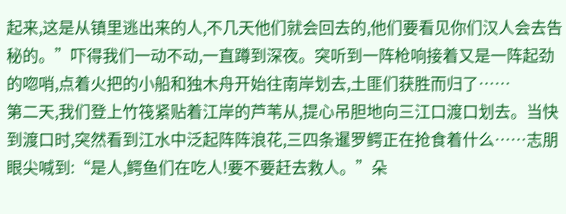起来,这是从镇里逃出来的人,不几天他们就会回去的,他们要看见你们汉人会去告秘的。”吓得我们一动不动,一直蹲到深夜。突听到一阵枪响接着又是一阵起劲的唿哨,点着火把的小船和独木舟开始往南岸划去,土匪们获胜而归了……
第二天,我们登上竹筏紧贴着江岸的芦苇从,提心吊胆地向三江口渡口划去。当快到渡口时,突然看到江水中泛起阵阵浪花,三四条暹罗鳄正在抢食着什么……志朋眼尖喊到:“是人,鳄鱼们在吃人!要不要赶去救人。”朵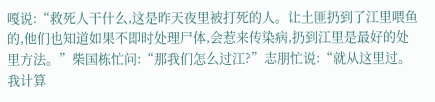嘎说:“救死人干什么,这是昨天夜里被打死的人。让土匪扔到了江里喂鱼的,他们也知道如果不即时处理尸体,会惹来传染病,扔到江里是最好的处里方法。”柴国栋忙问:“那我们怎么过江?”志朋忙说:“就从这里过。我计算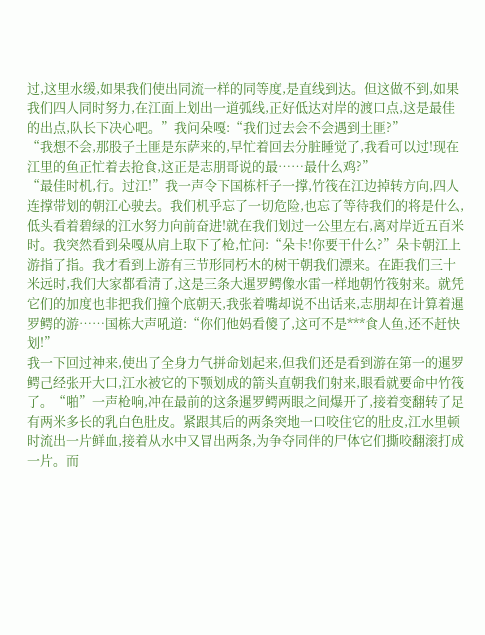过,这里水缓,如果我们使出同流一样的同等度,是直线到达。但这做不到,如果我们四人同时努力,在江面上划出一道弧线,正好低达对岸的渡口点,这是最佳的出点,队长下决心吧。”我问朵嘎:“我们过去会不会遇到土匪?”
“我想不会,那股子土匪是东萨来的,早忙着回去分脏睡觉了,我看可以过!现在江里的鱼正忙着去抢食,这正是志朋哥说的最……最什么鸡?”
“最佳时机,行。过江!”我一声令下国栋杆子一撑,竹筏在江边掉转方向,四人连撑带划的朝江心驶去。我们机乎忘了一切危险,也忘了等待我们的将是什么,低头看着碧绿的江水努力向前奋进!就在我们划过一公里左右,离对岸近五百米时。我突然看到朵嘎从肩上取下了枪,忙问:“朵卡!你要干什么?”朵卡朝江上游指了指。我才看到上游有三节形同朽木的树干朝我们漂来。在距我们三十米远时,我们大家都看清了,这是三条大暹罗鳄像水雷一样地朝竹筏射来。就凭它们的加度也非把我们撞个底朝天,我张着嘴却说不出话来,志朋却在计算着暹罗鳄的游……国栋大声吼道:“你们他妈看傻了,这可不是***食人鱼,还不赶快划!”
我一下回过神来,使出了全身力气拼命划起来,但我们还是看到游在第一的暹罗鳄己经张开大口,江水被它的下颚划成的箭头直朝我们射来,眼看就要命中竹筏了。“啪”一声枪响,冲在最前的这条暹罗鳄两眼之间爆开了,接着变翻转了足有两米多长的乳白色肚皮。紧跟其后的两条突地一口咬住它的肚皮,江水里顿时流出一片鲜血,接着从水中又冒出两条,为争夺同伴的尸体它们撕咬翻滚打成一片。而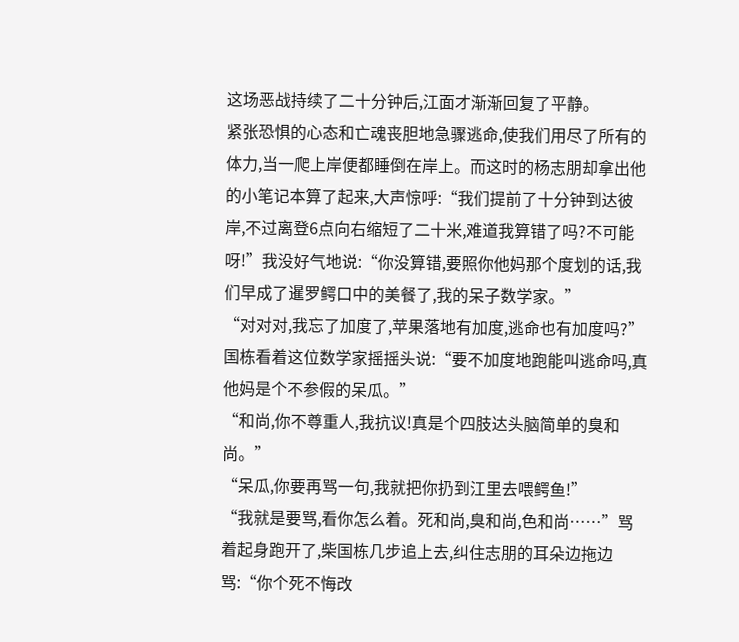这场恶战持续了二十分钟后,江面才渐渐回复了平静。
紧张恐惧的心态和亡魂丧胆地急骤逃命,使我们用尽了所有的体力,当一爬上岸便都睡倒在岸上。而这时的杨志朋却拿出他的小笔记本算了起来,大声惊呼:“我们提前了十分钟到达彼岸,不过离登6点向右缩短了二十米,难道我算错了吗?不可能呀!”我没好气地说:“你没算错,要照你他妈那个度划的话,我们早成了暹罗鳄口中的美餐了,我的呆子数学家。”
“对对对,我忘了加度了,苹果落地有加度,逃命也有加度吗?”国栋看着这位数学家摇摇头说:“要不加度地跑能叫逃命吗,真他妈是个不参假的呆瓜。”
“和尚,你不尊重人,我抗议!真是个四肢达头脑简单的臭和尚。”
“呆瓜,你要再骂一句,我就把你扔到江里去喂鳄鱼!”
“我就是要骂,看你怎么着。死和尚,臭和尚,色和尚……”骂着起身跑开了,柴国栋几步追上去,纠住志朋的耳朵边拖边骂:“你个死不悔改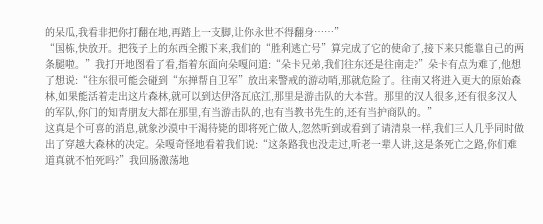的呆瓜,我看非把你打翻在地,再踏上一支脚,让你永世不得翻身……”
“国栋,快放开。把筏子上的东西全搬下来,我们的“胜利逃亡号”算完成了它的使命了,接下来只能靠自己的两条腿啦。”我打开地图看了看,指着东面向朵嘎问道:“朵卡兄弟,我们往东还是往南走?”朵卡有点为难了,他想了想说:“往东很可能会碰到“东掸帮自卫军”放出来警戒的游动哨,那就危险了。往南又将进入更大的原始森林,如果能活着走出这片森林,就可以到达伊洛瓦底江,那里是游击队的大本营。那里的汉人很多,还有很多汉人的军队,你门的知青朋友大都在那里,有当游击队的,也有当教书先生的,还有当护商队的。”
这真是个可喜的消息,就象沙漠中干渴待毙的即将死亡做人,忽然听到或看到了请清泉一样,我们三人几乎同时做出了穿越大森林的决定。朵嘎奇怪地看着我们说:“这条路我也没走过,听老一辈人讲,这是条死亡之路,你们难道真就不怕死吗?”我回肠激荡地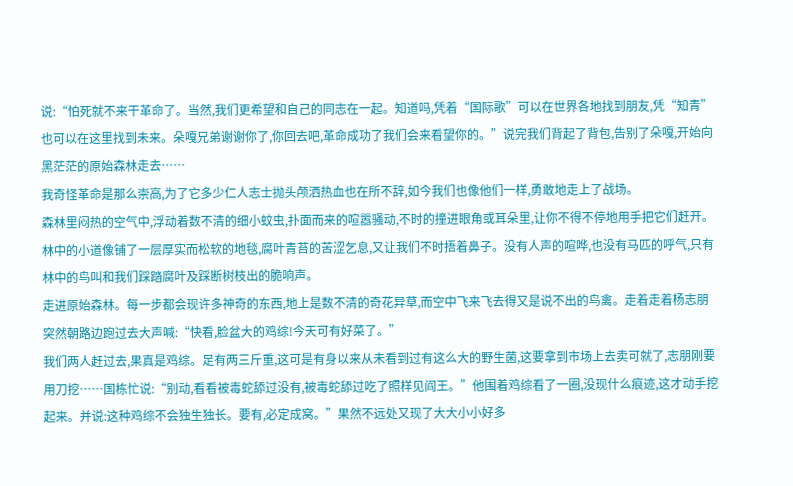说:“怕死就不来干革命了。当然,我们更希望和自己的同志在一起。知道吗,凭着“国际歌”可以在世界各地找到朋友,凭“知青”也可以在这里找到未来。朵嘎兄弟谢谢你了,你回去吧,革命成功了我们会来看望你的。”说完我们背起了背包,告别了朵嘎,开始向黑茫茫的原始森林走去……
我奇怪革命是那么崇高,为了它多少仁人志士抛头颅洒热血也在所不辞,如今我们也像他们一样,勇敢地走上了战场。
森林里闷热的空气中,浮动着数不清的细小蚊虫,扑面而来的喧嚣骚动,不时的撞进眼角或耳朵里,让你不得不停地用手把它们赶开。林中的小道像铺了一层厚实而松软的地毯,腐叶青苔的苦涩乞息,又让我们不时捂着鼻子。没有人声的喧哗,也没有马匹的呼气,只有林中的鸟叫和我们踩踏腐叶及踩断树枝出的脆响声。
走进原始森林。每一步都会现许多神奇的东西,地上是数不清的奇花异草,而空中飞来飞去得又是说不出的鸟禽。走着走着杨志朋突然朝路边跑过去大声喊:“快看,脸盆大的鸡综!今天可有好菜了。”
我们两人赶过去,果真是鸡综。足有两三斤重,这可是有身以来从未看到过有这么大的野生菌,这要拿到市场上去卖可就了,志朋刚要用刀挖……国栋忙说:“别动,看看被毒蛇舔过没有,被毒蛇舔过吃了照样见阎王。”他围着鸡综看了一圈,没现什么痕迹,这才动手挖起来。并说:这种鸡综不会独生独长。要有,必定成窝。”果然不远处又现了大大小小好多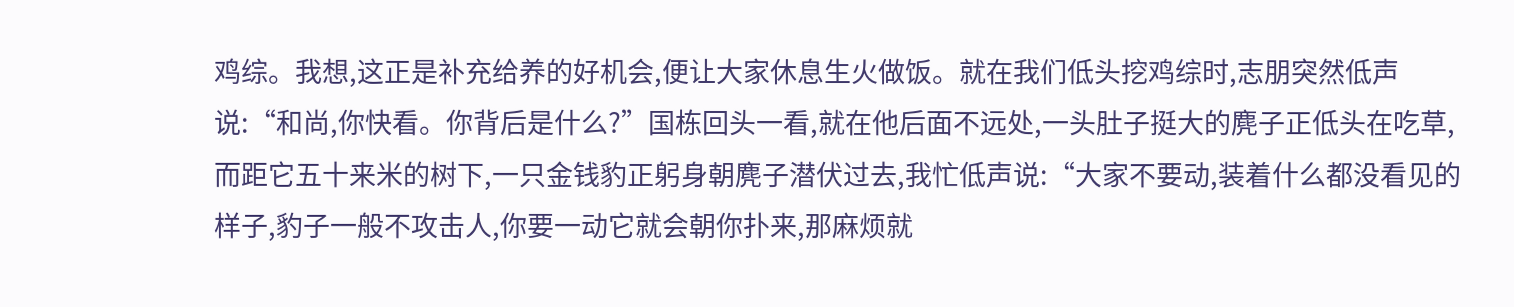鸡综。我想,这正是补充给养的好机会,便让大家休息生火做饭。就在我们低头挖鸡综时,志朋突然低声说:“和尚,你快看。你背后是什么?”国栋回头一看,就在他后面不远处,一头肚子挺大的麂子正低头在吃草,而距它五十来米的树下,一只金钱豹正躬身朝麂子潜伏过去,我忙低声说:“大家不要动,装着什么都没看见的样子,豹子一般不攻击人,你要一动它就会朝你扑来,那麻烦就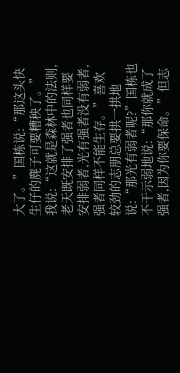大了。”国栋说:“那这头快生仔的麂子可要糟秧了。”我说:“这就是森林中的法则,老天既安排了强者也同样要安排弱者,光有强者没有弱者,强者同样不能生存。”喜欢较劲的志朋总要拱一拱地说:“那光有弱者呢?”国栋也不干示弱地说:“那你就成了强者,因为你要保命。”但志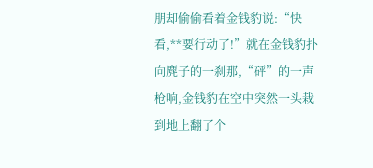朋却偷偷看着金钱豹说:“快看,**要行动了!”就在金钱豹扑向麂子的一刹那,“砰”的一声枪响,金钱豹在空中突然一头栽到地上翻了个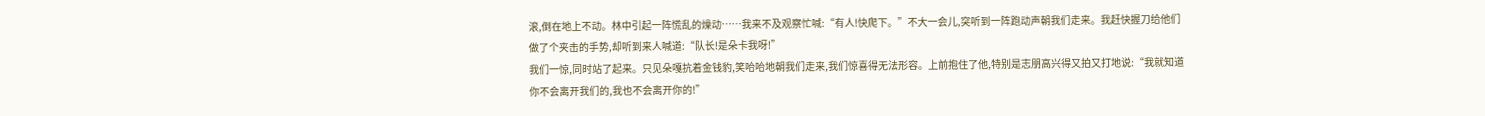滚,倒在地上不动。林中引起一阵慌乱的燥动……我来不及观察忙喊:“有人!快爬下。”不大一会儿,突听到一阵跑动声朝我们走来。我赶快握刀给他们做了个夹击的手势,却听到来人喊道:“队长!是朵卡我呀!”
我们一惊,同时站了起来。只见朵嘎抗着金钱豹,笑哈哈地朝我们走来,我们惊喜得无法形容。上前抱住了他,特别是志朋高兴得又拍又打地说:“我就知道你不会离开我们的,我也不会离开你的!”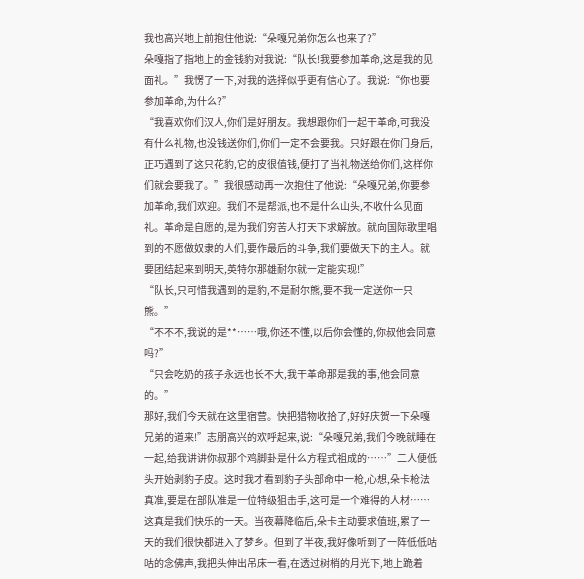我也高兴地上前抱住他说:“朵嘎兄弟你怎么也来了?”
朵嘎指了指地上的金钱豹对我说:“队长!我要参加革命,这是我的见面礼。”我愣了一下,对我的选择似乎更有信心了。我说:“你也要参加革命,为什么?”
“我喜欢你们汉人,你们是好朋友。我想跟你们一起干革命,可我没有什么礼物,也没钱送你们,你们一定不会要我。只好跟在你门身后,正巧遇到了这只花豹,它的皮很值钱,便打了当礼物送给你们,这样你们就会要我了。”我很感动再一次抱住了他说:“朵嘎兄弟,你要参加革命,我们欢迎。我们不是帮派,也不是什么山头,不收什么见面礼。革命是自愿的,是为我们穷苦人打天下求解放。就向国际歌里唱到的不愿做奴隶的人们,要作最后的斗争,我们要做天下的主人。就要团结起来到明天,英特尔那雄耐尔就一定能实现!”
“队长,只可惜我遇到的是豹,不是耐尔熊,要不我一定送你一只熊。”
“不不不,我说的是**……哦,你还不懂,以后你会懂的,你叔他会同意吗?”
“只会吃奶的孩子永远也长不大,我干革命那是我的事,他会同意的。”
那好,我们今天就在这里宿营。快把猎物收拾了,好好庆贺一下朵嘎兄弟的道来!”志朋高兴的欢呼起来,说:“朵嘎兄弟,我们今晚就睡在一起,给我讲讲你叔那个鸡脚卦是什么方程式祖成的……”二人便低头开始剥豹子皮。这时我才看到豹子头部命中一枪,心想,朵卡枪法真准,要是在部队准是一位特级狙击手,这可是一个难得的人材……
这真是我们快乐的一天。当夜幕降临后,朵卡主动要求值班,累了一天的我们很快都进入了梦乡。但到了半夜,我好像听到了一阵低低咕咕的念佛声,我把头伸出吊床一看,在透过树梢的月光下,地上跪着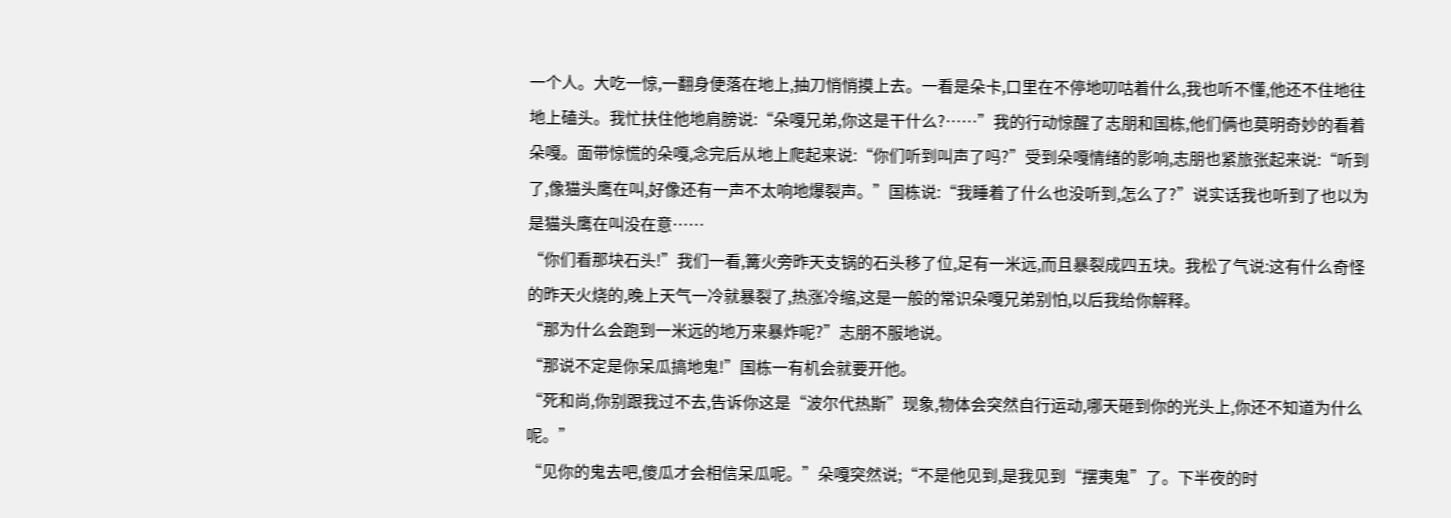一个人。大吃一惊,一翻身便落在地上,抽刀悄悄摸上去。一看是朵卡,口里在不停地叨咕着什么,我也听不懂,他还不住地往地上磕头。我忙扶住他地肩膀说:“朵嘎兄弟,你这是干什么?……”我的行动惊醒了志朋和国栋,他们俩也莫明奇妙的看着朵嘎。面带惊慌的朵嘎,念完后从地上爬起来说:“你们听到叫声了吗?”受到朵嘎情绪的影响,志朋也紧旅张起来说:“听到了,像猫头鹰在叫,好像还有一声不太响地爆裂声。”国栋说:“我睡着了什么也没听到,怎么了?”说实话我也听到了也以为是猫头鹰在叫没在意……
“你们看那块石头!”我们一看,篝火旁昨天支锅的石头移了位,足有一米远,而且暴裂成四五块。我松了气说:这有什么奇怪的昨天火烧的,晚上天气一冷就暴裂了,热涨冷缩,这是一般的常识朵嘎兄弟别怕,以后我给你解释。
“那为什么会跑到一米远的地万来暴炸呢?”志朋不服地说。
“那说不定是你呆瓜搞地鬼!”国栋一有机会就要开他。
“死和尚,你别跟我过不去,告诉你这是“波尔代热斯”现象,物体会突然自行运动,哪天砸到你的光头上,你还不知道为什么呢。”
“见你的鬼去吧,傻瓜才会相信呆瓜呢。”朵嘎突然说;“不是他见到,是我见到“摆夷鬼”了。下半夜的时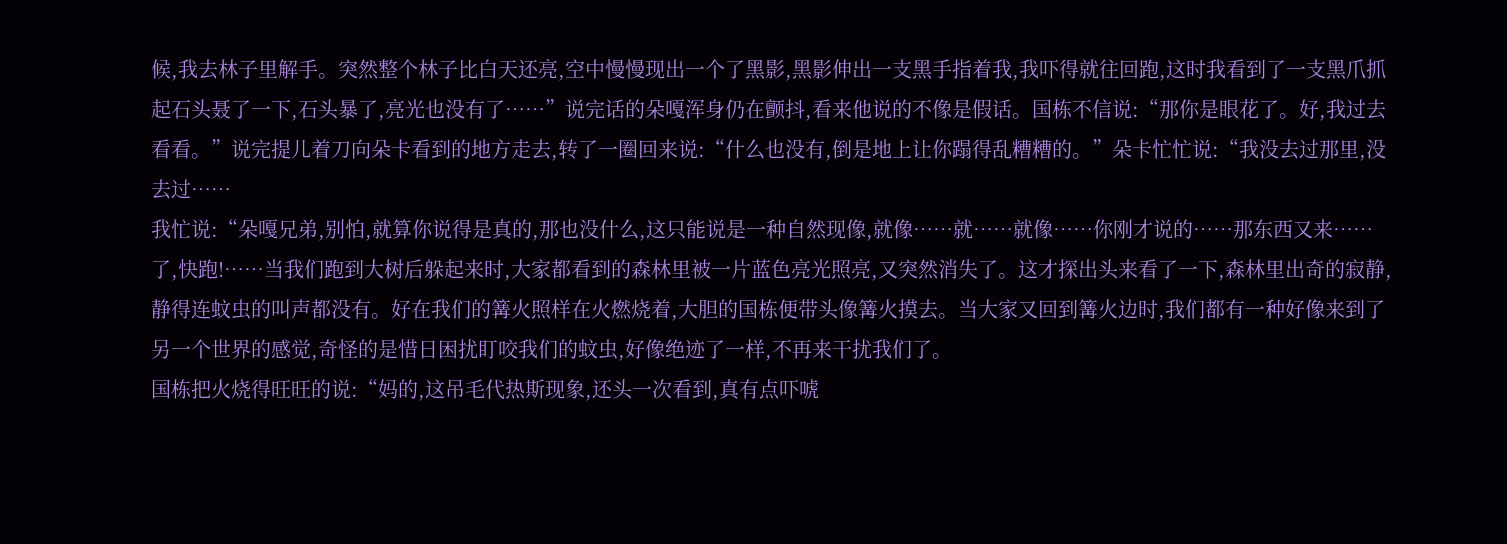候,我去林子里解手。突然整个林子比白天还亮,空中慢慢现出一个了黑影,黑影伸出一支黑手指着我,我吓得就往回跑,这时我看到了一支黑爪抓起石头聂了一下,石头暴了,亮光也没有了……”说完话的朵嘎浑身仍在颤抖,看来他说的不像是假话。国栋不信说:“那你是眼花了。好,我过去看看。”说完提儿着刀向朵卡看到的地方走去,转了一圈回来说:“什么也没有,倒是地上让你蹋得乱糟糟的。”朵卡忙忙说:“我没去过那里,没去过……
我忙说:“朵嘎兄弟,别怕,就算你说得是真的,那也没什么,这只能说是一种自然现像,就像……就……就像……你刚才说的……那东西又来……了,快跑!……当我们跑到大树后躲起来时,大家都看到的森林里被一片蓝色亮光照亮,又突然消失了。这才探出头来看了一下,森林里出奇的寂静,静得连蚊虫的叫声都没有。好在我们的篝火照样在火燃烧着,大胆的国栋便带头像篝火摸去。当大家又回到篝火边时,我们都有一种好像来到了另一个世界的感觉,奇怪的是惜日困扰盯咬我们的蚊虫,好像绝迹了一样,不再来干扰我们了。
国栋把火烧得旺旺的说:“妈的,这吊毛代热斯现象,还头一次看到,真有点吓唬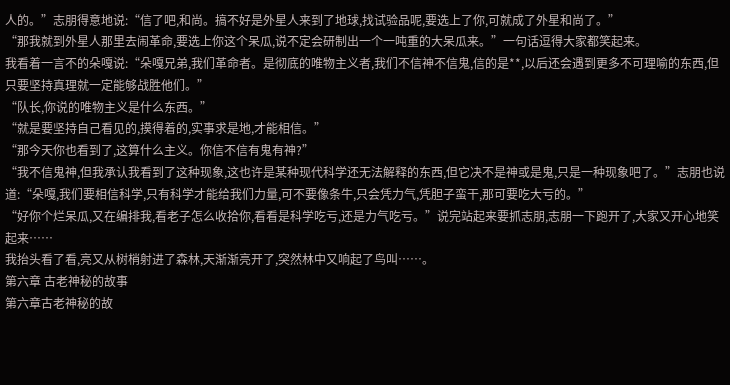人的。”志朋得意地说:“信了吧,和尚。搞不好是外星人来到了地球,找试验品呢,要选上了你,可就成了外星和尚了。”
“那我就到外星人那里去闹革命,要选上你这个呆瓜,说不定会研制出一个一吨重的大呆瓜来。”一句话逗得大家都笑起来。
我看着一言不的朵嘎说:“朵嘎兄弟,我们革命者。是彻底的唯物主义者,我们不信神不信鬼,信的是**,以后还会遇到更多不可理喻的东西,但只要坚持真理就一定能够战胜他们。”
“队长,你说的唯物主义是什么东西。”
“就是要坚持自己看见的,摸得着的,实事求是地,才能相信。”
“那今天你也看到了,这算什么主义。你信不信有鬼有神?”
“我不信鬼神,但我承认我看到了这种现象,这也许是某种现代科学还无法解释的东西,但它决不是神或是鬼,只是一种现象吧了。”志朋也说道:“朵嘎,我们要相信科学,只有科学才能给我们力量,可不要像条牛,只会凭力气,凭胆子蛮干,那可要吃大亏的。”
“好你个烂呆瓜,又在编排我,看老子怎么收拾你,看看是科学吃亏,还是力气吃亏。”说完站起来要抓志朋,志朋一下跑开了,大家又开心地笑起来……
我抬头看了看,亮又从树梢射进了森林,天渐渐亮开了,突然林中又响起了鸟叫……。
第六章 古老神秘的故事
第六章古老神秘的故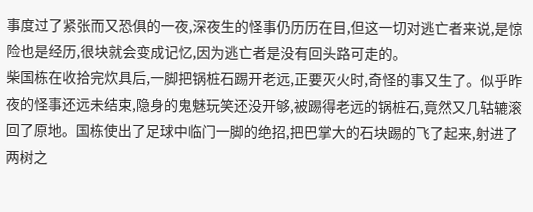事度过了紧张而又恐俱的一夜,深夜生的怪事仍历历在目,但这一切对逃亡者来说,是惊险也是经历,很块就会变成记忆,因为逃亡者是没有回头路可走的。
柴国栋在收拾完炊具后,一脚把锅桩石踢开老远,正要灭火时,奇怪的事又生了。似乎昨夜的怪事还远未结束,隐身的鬼魅玩笑还没开够,被踢得老远的锅桩石,竟然又几轱辘滚回了原地。国栋使出了足球中临门一脚的绝招,把巴掌大的石块踢的飞了起来,射进了两树之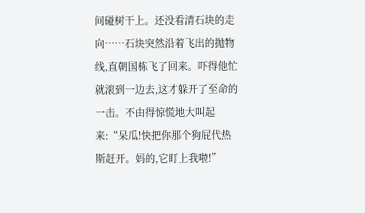间碰树干上。还没看清石块的走向……石块突然沿着飞出的抛物线,直朝国栋飞了回来。吓得他忙就滚到一边去,这才躲开了至命的一击。不由得惊慌地大叫起来:“呆瓜!快把你那个狗屁代热斯赶开。妈的,它盯上我啦!”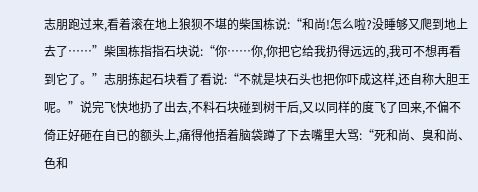志朋跑过来,看着滚在地上狼狈不堪的柴国栋说:“和尚!怎么啦?没睡够又爬到地上去了……”柴国栋指指石块说:“你……你,你把它给我扔得远远的,我可不想再看到它了。”志朋拣起石块看了看说:“不就是块石头也把你吓成这样,还自称大胆王呢。”说完飞快地扔了出去,不料石块碰到树干后,又以同样的度飞了回来,不偏不倚正好砸在自已的额头上,痛得他捂着脑袋蹲了下去嘴里大骂:“死和尚、臭和尚、色和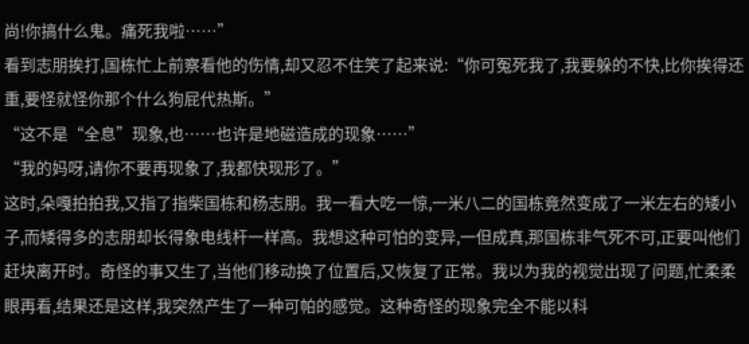尚!你搞什么鬼。痛死我啦……”
看到志朋挨打,国栋忙上前察看他的伤情,却又忍不住笑了起来说:“你可冤死我了,我要躲的不快,比你挨得还重,要怪就怪你那个什么狗屁代热斯。”
“这不是“全息”现象,也……也许是地磁造成的现象……”
“我的妈呀,请你不要再现象了,我都快现形了。”
这时,朵嘎拍拍我,又指了指柴国栋和杨志朋。我一看大吃一惊,一米八二的国栋竟然变成了一米左右的矮小子,而矮得多的志朋却长得象电线杆一样高。我想这种可怕的变异,一但成真,那国栋非气死不可,正要叫他们赶块离开时。奇怪的事又生了,当他们移动换了位置后,又恢复了正常。我以为我的视觉出现了问题,忙柔柔眼再看,结果还是这样,我突然产生了一种可帕的感觉。这种奇怪的现象完全不能以科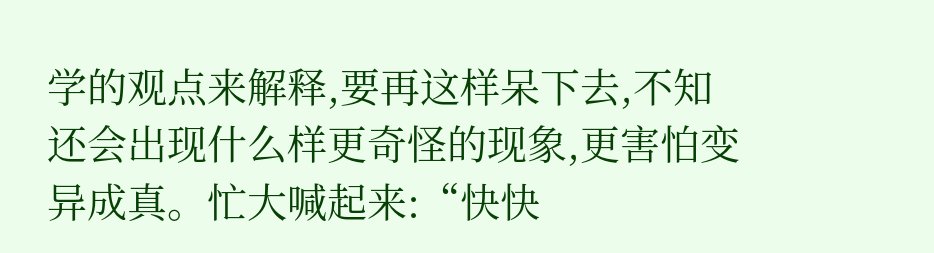学的观点来解释,要再这样呆下去,不知还会出现什么样更奇怪的现象,更害怕变异成真。忙大喊起来:“快快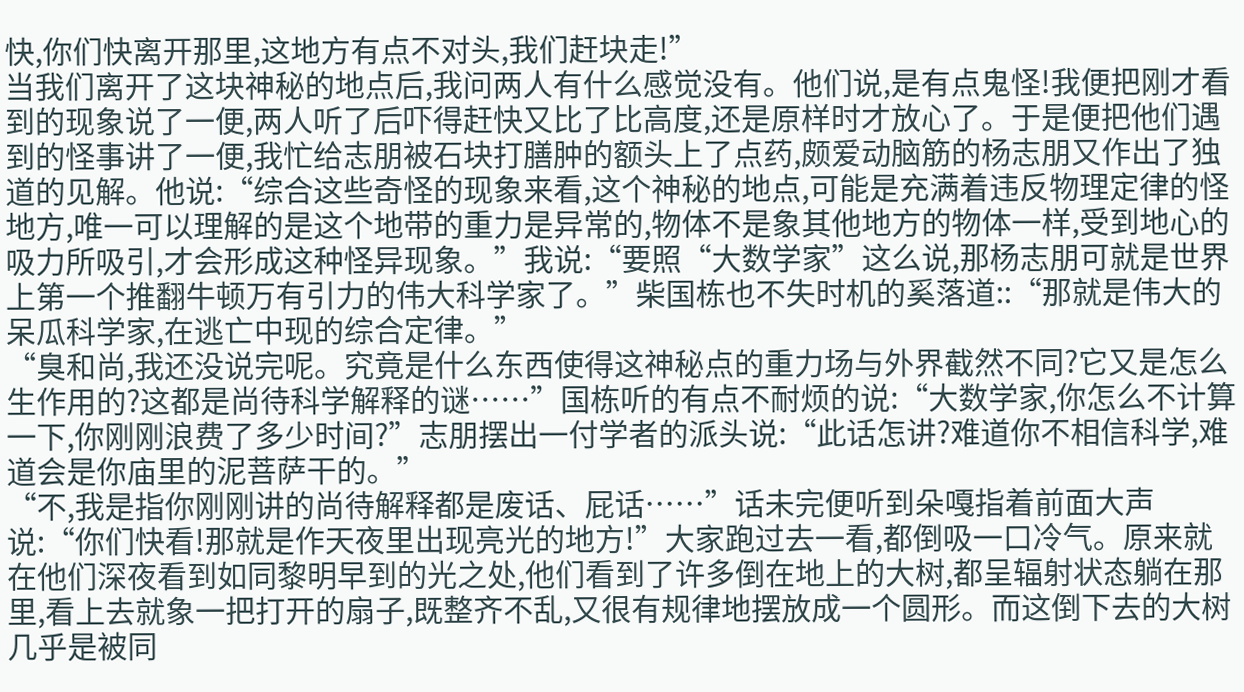快,你们快离开那里,这地方有点不对头,我们赶块走!”
当我们离开了这块神秘的地点后,我问两人有什么感觉没有。他们说,是有点鬼怪!我便把刚才看到的现象说了一便,两人听了后吓得赶快又比了比高度,还是原样时才放心了。于是便把他们遇到的怪事讲了一便,我忙给志朋被石块打膳肿的额头上了点药,颇爱动脑筋的杨志朋又作出了独道的见解。他说:“综合这些奇怪的现象来看,这个神秘的地点,可能是充满着违反物理定律的怪地方,唯一可以理解的是这个地带的重力是异常的,物体不是象其他地方的物体一样,受到地心的吸力所吸引,才会形成这种怪异现象。”我说:“要照“大数学家”这么说,那杨志朋可就是世界上第一个推翻牛顿万有引力的伟大科学家了。”柴国栋也不失时机的奚落道::“那就是伟大的呆瓜科学家,在逃亡中现的综合定律。”
“臭和尚,我还没说完呢。究竟是什么东西使得这神秘点的重力场与外界截然不同?它又是怎么生作用的?这都是尚待科学解释的谜……”国栋听的有点不耐烦的说:“大数学家,你怎么不计算一下,你刚刚浪费了多少时间?”志朋摆出一付学者的派头说:“此话怎讲?难道你不相信科学,难道会是你庙里的泥菩萨干的。”
“不,我是指你刚刚讲的尚待解释都是废话、屁话……”话未完便听到朵嘎指着前面大声说:“你们快看!那就是作天夜里出现亮光的地方!”大家跑过去一看,都倒吸一口冷气。原来就在他们深夜看到如同黎明早到的光之处,他们看到了许多倒在地上的大树,都呈辐射状态躺在那里,看上去就象一把打开的扇子,既整齐不乱,又很有规律地摆放成一个圆形。而这倒下去的大树几乎是被同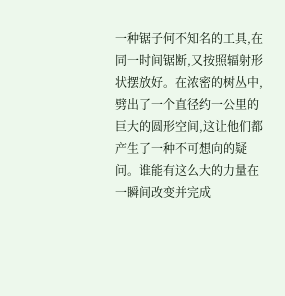一种锯子何不知名的工具,在同一时间锯断,又按照辐射形状摆放好。在浓密的树丛中,劈出了一个直径约一公里的巨大的圆形空间,这让他们都产生了一种不可想向的疑问。谁能有这么大的力量在一瞬间改变并完成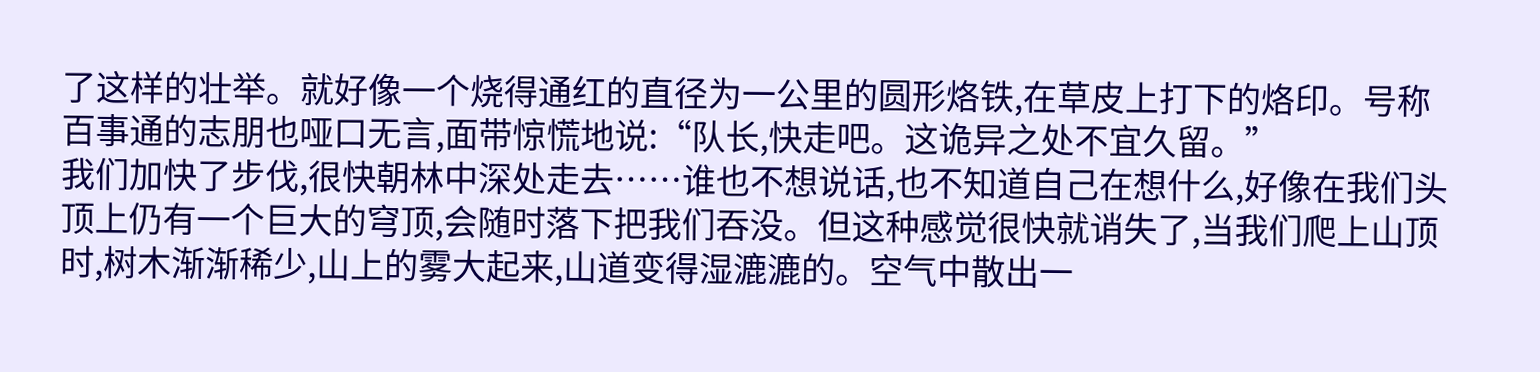了这样的壮举。就好像一个烧得通红的直径为一公里的圆形烙铁,在草皮上打下的烙印。号称百事通的志朋也哑口无言,面带惊慌地说:“队长,快走吧。这诡异之处不宜久留。”
我们加快了步伐,很快朝林中深处走去……谁也不想说话,也不知道自己在想什么,好像在我们头顶上仍有一个巨大的穹顶,会随时落下把我们吞没。但这种感觉很快就诮失了,当我们爬上山顶时,树木渐渐稀少,山上的雾大起来,山道变得湿漉漉的。空气中散出一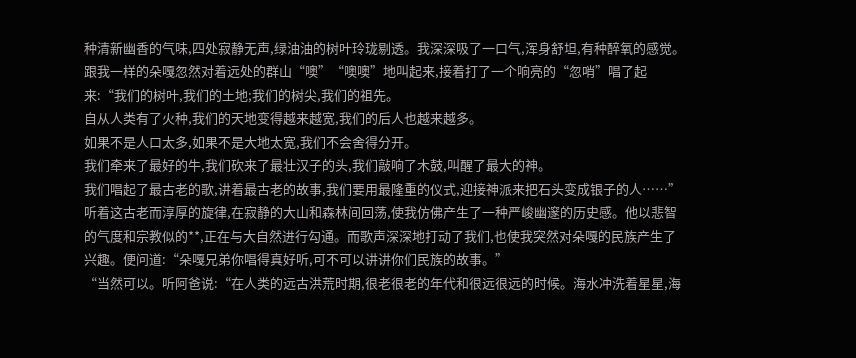种清新幽香的气味,四处寂静无声,绿油油的树叶玲珑剔透。我深深吸了一口气,浑身舒坦,有种醉氧的感觉。跟我一样的朵嘎忽然对着远处的群山“噢”“噢噢”地叫起来,接着打了一个响亮的“忽哨”唱了起来:“我们的树叶,我们的土地;我们的树尖,我们的祖先。
自从人类有了火种,我们的天地变得越来越宽,我们的后人也越来越多。
如果不是人口太多,如果不是大地太宽,我们不会舍得分开。
我们牵来了最好的牛,我们砍来了最壮汉子的头,我们敲响了木鼓,叫醒了最大的神。
我们唱起了最古老的歌,讲着最古老的故事,我们要用最隆重的仪式,迎接神派来把石头变成银子的人……”
听着这古老而淳厚的旋律,在寂静的大山和森林间回荡,使我仿佛产生了一种严峻幽邃的历史感。他以悲智的气度和宗教似的**,正在与大自然进行勾通。而歌声深深地打动了我们,也使我突然对朵嘎的民族产生了兴趣。便问道:“朵嘎兄弟你唱得真好听,可不可以讲讲你们民族的故事。”
“当然可以。听阿爸说:“在人类的远古洪荒时期,很老很老的年代和很远很远的时候。海水冲洗着星星,海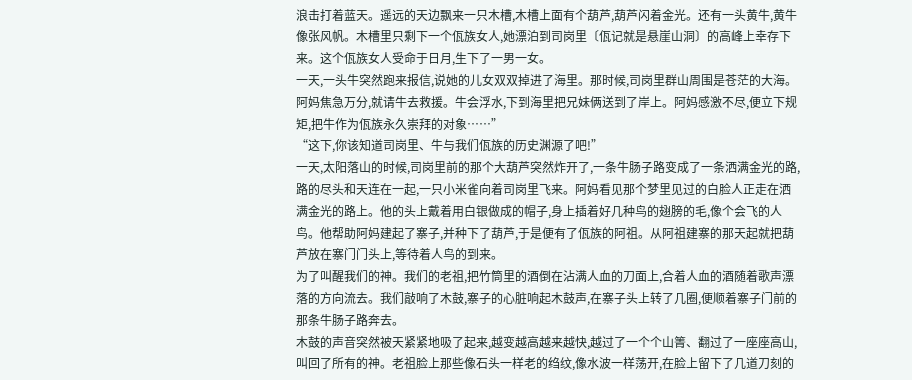浪击打着蓝天。遥远的天边飘来一只木槽,木槽上面有个葫芦,葫芦闪着金光。还有一头黄牛,黄牛像张风帆。木槽里只剩下一个佤族女人,她漂泊到司岗里〔佤记就是悬崖山洞〕的高峰上幸存下来。这个佤族女人受命于日月,生下了一男一女。
一天,一头牛突然跑来报信,说她的儿女双双掉进了海里。那时候,司岗里群山周围是苍茫的大海。阿妈焦急万分,就请牛去救援。牛会浮水,下到海里把兄妹俩送到了岸上。阿妈感激不尽,便立下规矩,把牛作为佤族永久崇拜的对象……”
“这下,你该知道司岗里、牛与我们佤族的历史渊源了吧!”
一天,太阳落山的时候,司岗里前的那个大葫芦突然炸开了,一条牛肠子路变成了一条洒满金光的路,路的尽头和天连在一起,一只小米雀向着司岗里飞来。阿妈看见那个梦里见过的白脸人正走在洒满金光的路上。他的头上戴着用白银做成的帽子,身上插着好几种鸟的翅膀的毛,像个会飞的人鸟。他帮助阿妈建起了寨子,并种下了葫芦,于是便有了佤族的阿祖。从阿祖建寨的那天起就把葫芦放在寨门门头上,等待着人鸟的到来。
为了叫醒我们的神。我们的老祖,把竹筒里的酒倒在沾满人血的刀面上,合着人血的酒随着歌声漂落的方向流去。我们敲响了木鼓,寨子的心脏响起木鼓声,在寨子头上转了几圈,便顺着寨子门前的那条牛肠子路奔去。
木鼓的声音突然被天紧紧地吸了起来,越变越高越来越快,越过了一个个山箐、翻过了一座座高山,叫回了所有的神。老祖脸上那些像石头一样老的绉纹,像水波一样荡开,在脸上留下了几道刀刻的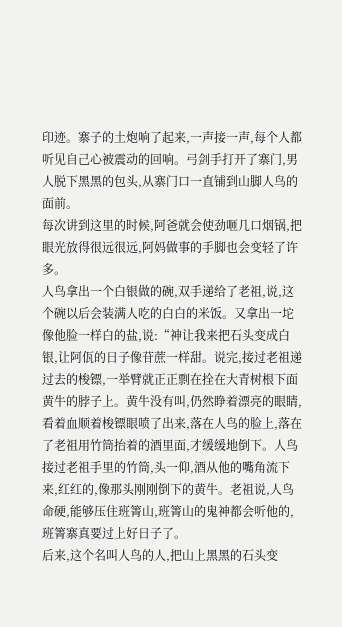印迹。寨子的土炮响了起来,一声接一声,每个人都听见自己心被震动的回响。弓剑手打开了寨门,男人脱下黑黑的包头,从寨门口一直铺到山脚人鸟的面前。
每次讲到这里的时候,阿爸就会使劲咂几口烟锅,把眼光放得很远很远,阿妈做事的手脚也会变轻了许多。
人鸟拿出一个白银做的碗,双手递给了老祖,说,这个碗以后会装满人吃的白白的米饭。又拿出一坨像他脸一样白的盐,说:“神让我来把石头变成白银,让阿佤的日子像苷蔗一样甜。说完,接过老祖递过去的梭镖,一举臂就正正剽在拴在大青树根下面黄牛的脖子上。黄牛没有叫,仍然睁着漂亮的眼睛,看着血顺着梭镖眼喷了出来,落在人鸟的脸上,落在了老祖用竹筒抬着的酒里面,才缓缓地倒下。人鸟接过老祖手里的竹筒,头一仰,酒从他的嘴角流下来,红红的,像那头刚刚倒下的黄牛。老祖说,人鸟命硬,能够压住班箐山,班箐山的鬼神都会听他的,班箐寨真要过上好日子了。
后来,这个名叫人鸟的人,把山上黑黑的石头变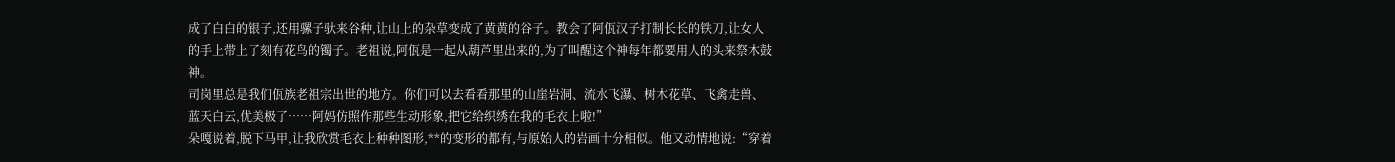成了白白的银子,还用骡子驮来谷种,让山上的杂草变成了黄黄的谷子。教会了阿佤汉子打制长长的铁刀,让女人的手上带上了刻有花鸟的镯子。老祖说,阿佤是一起从葫芦里出来的,为了叫醒这个神每年都要用人的头来祭木鼓神。
司岗里总是我们佤族老祖宗出世的地方。你们可以去看看那里的山崖岩洞、流水飞瀑、树木花草、飞禽走兽、蓝天白云,优美极了……阿妈仿照作那些生动形象,把它给织绣在我的毛衣上啦!”
朵嘎说着,脱下马甲,让我欣赏毛衣上种种图形,**的变形的都有,与原始人的岩画十分相似。他又动情地说:“穿着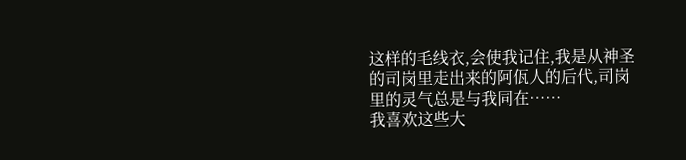这样的毛线衣,会使我记住,我是从神圣的司岗里走出来的阿佤人的后代,司岗里的灵气总是与我同在……
我喜欢这些大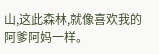山,这此森林,就像喜欢我的阿爹阿妈一样。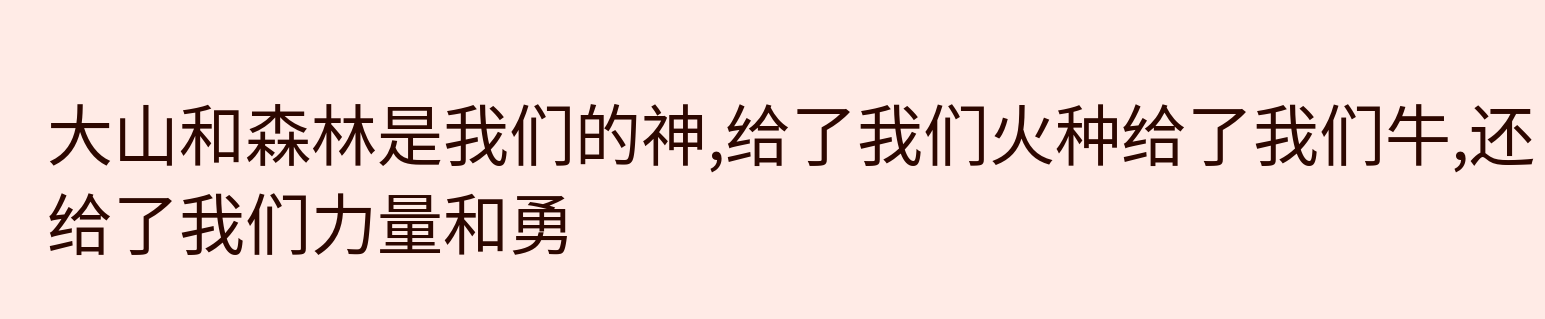大山和森林是我们的神,给了我们火种给了我们牛,还给了我们力量和勇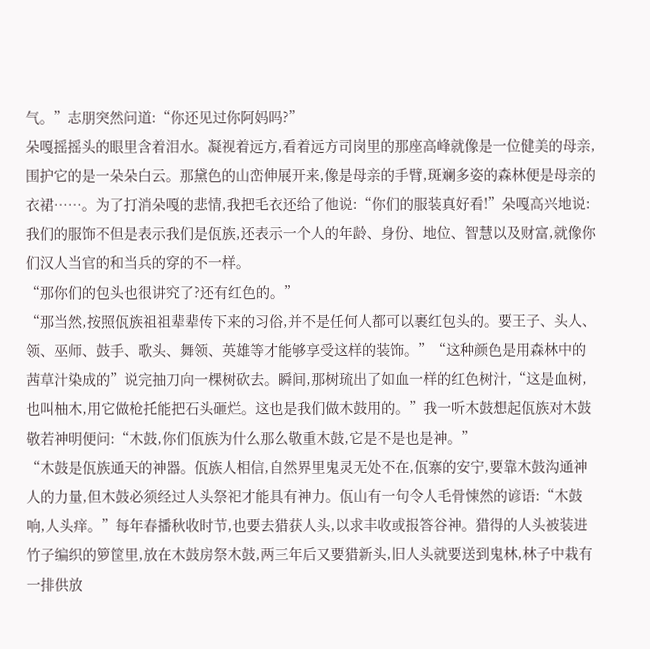气。”志朋突然问道:“你还见过你阿妈吗?”
朵嘎摇摇头的眼里含着泪水。凝视着远方,看着远方司岗里的那座高峰就像是一位健美的母亲,围护它的是一朵朵白云。那黛色的山峦伸展开来,像是母亲的手臂,斑斓多姿的森林便是母亲的衣裙……。为了打消朵嘎的悲情,我把毛衣还给了他说:“你们的服装真好看!”朵嘎高兴地说:我们的服饰不但是表示我们是佤族,还表示一个人的年龄、身份、地位、智慧以及财富,就像你们汉人当官的和当兵的穿的不一样。
“那你们的包头也很讲究了?还有红色的。”
“那当然,按照佤族祖祖辈辈传下来的习俗,并不是任何人都可以裹红包头的。要王子、头人、领、巫师、鼓手、歌头、舞领、英雄等才能够享受这样的装饰。”“这种颜色是用森林中的茜草汁染成的”说完抽刀向一棵树砍去。瞬间,那树琉出了如血一样的红色树汁,“这是血树,也叫柚木,用它做枪托能把石头砸烂。这也是我们做木鼓用的。”我一听木鼓想起佤族对木鼓敬若神明便问:“木鼓,你们佤族为什么那么敬重木鼓,它是不是也是神。”
“木鼓是佤族通天的神器。佤族人相信,自然界里鬼灵无处不在,佤寨的安宁,要靠木鼓沟通神人的力量,但木鼓必须经过人头祭祀才能具有神力。佤山有一句令人毛骨悚然的谚语:“木鼓响,人头痒。”每年春播秋收时节,也要去猎获人头,以求丰收或报答谷神。猎得的人头被装进竹子编织的箩筐里,放在木鼓房祭木鼓,两三年后又要猎新头,旧人头就要送到鬼林,林子中栽有一排供放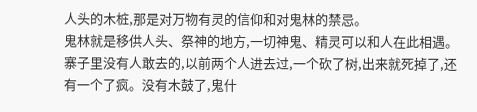人头的木桩,那是对万物有灵的信仰和对鬼林的禁忌。
鬼林就是移供人头、祭神的地方,一切神鬼、精灵可以和人在此相遇。寨子里没有人敢去的,以前两个人进去过,一个砍了树,出来就死掉了,还有一个了疯。没有木鼓了,鬼什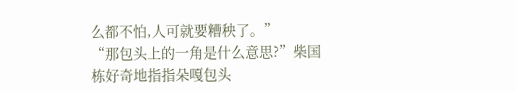么都不怕,人可就要糟秧了。”
“那包头上的一角是什么意思?”柴国栋好奇地指指朵嘎包头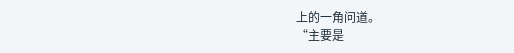上的一角问道。
“主要是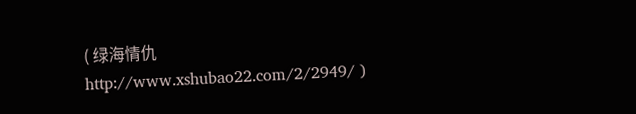( 绿海情仇 http://www.xshubao22.com/2/2949/ )